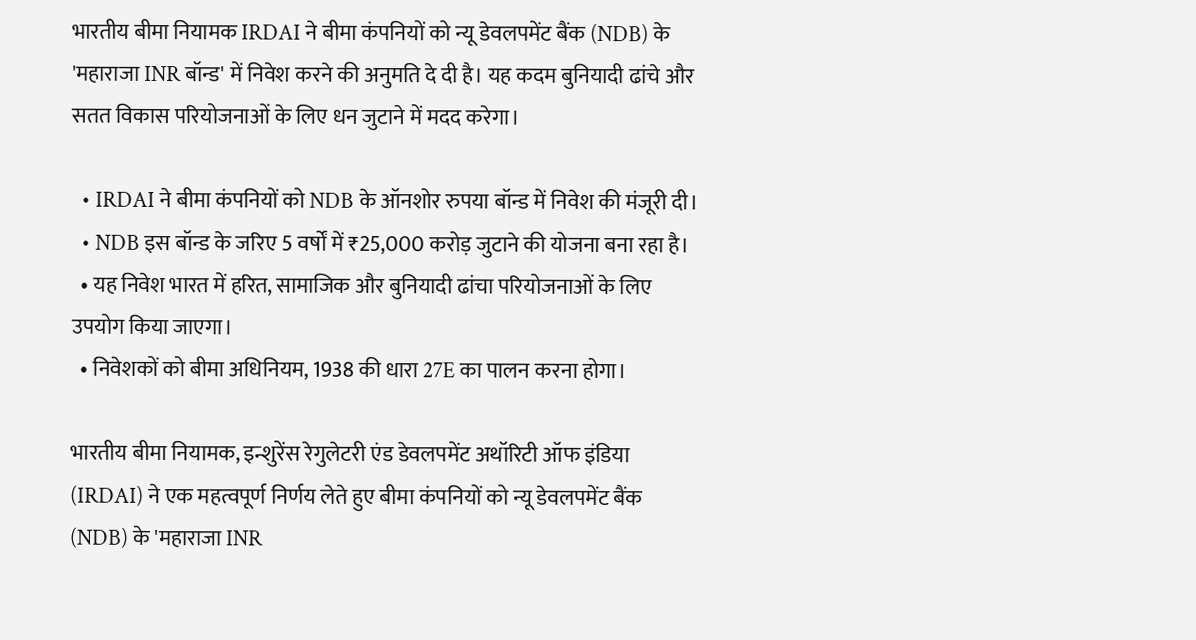भारतीय बीमा नियामक IRDAI ने बीमा कंपनियों को न्यू डेवलपमेंट बैंक (NDB) के 'महाराजा INR बॉन्ड' में निवेश करने की अनुमति दे दी है। यह कदम बुनियादी ढांचे और सतत विकास परियोजनाओं के लिए धन जुटाने में मदद करेगा।

  • IRDAI ने बीमा कंपनियों को NDB के ऑनशोर रुपया बॉन्ड में निवेश की मंजूरी दी।
  • NDB इस बॉन्ड के जरिए 5 वर्षों में ₹25,000 करोड़ जुटाने की योजना बना रहा है।
  • यह निवेश भारत में हरित, सामाजिक और बुनियादी ढांचा परियोजनाओं के लिए उपयोग किया जाएगा।
  • निवेशकों को बीमा अधिनियम, 1938 की धारा 27E का पालन करना होगा।

भारतीय बीमा नियामक, इन्शुरेंस रेगुलेटरी एंड डेवलपमेंट अथॉरिटी ऑफ इंडिया (IRDAI) ने एक महत्वपूर्ण निर्णय लेते हुए बीमा कंपनियों को न्यू डेवलपमेंट बैंक (NDB) के 'महाराजा INR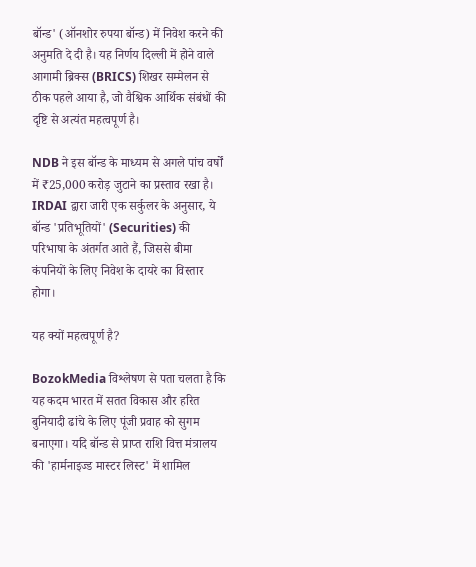बॉन्ड' (ऑनशोर रुपया बॉन्ड) में निवेश करने की अनुमति दे दी है। यह निर्णय दिल्ली में होने वाले आगामी ब्रिक्स (BRICS) शिखर सम्मेलन से ठीक पहले आया है, जो वैश्विक आर्थिक संबंधों की दृष्टि से अत्यंत महत्वपूर्ण है।

NDB ने इस बॉन्ड के माध्यम से अगले पांच वर्षों में ₹25,000 करोड़ जुटाने का प्रस्ताव रखा है। IRDAI द्वारा जारी एक सर्कुलर के अनुसार, ये बॉन्ड 'प्रतिभूतियों' (Securities) की परिभाषा के अंतर्गत आते हैं, जिससे बीमा कंपनियों के लिए निवेश के दायरे का विस्तार होगा।

यह क्यों महत्वपूर्ण है?

BozokMedia विश्लेषण से पता चलता है कि यह कदम भारत में सतत विकास और हरित बुनियादी ढांचे के लिए पूंजी प्रवाह को सुगम बनाएगा। यदि बॉन्ड से प्राप्त राशि वित्त मंत्रालय की 'हार्मनाइज्ड मास्टर लिस्ट' में शामिल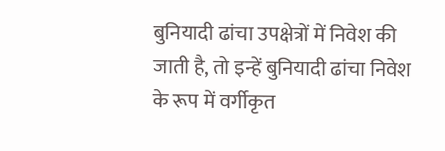बुनियादी ढांचा उपक्षेत्रों में निवेश की जाती है, तो इन्हें बुनियादी ढांचा निवेश के रूप में वर्गीकृत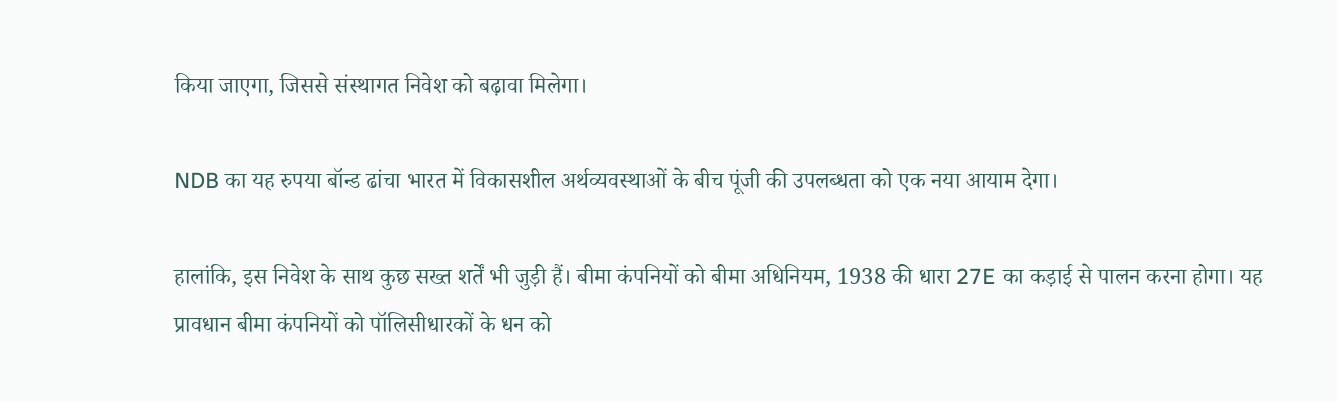किया जाएगा, जिससे संस्थागत निवेश को बढ़ावा मिलेगा।

NDB का यह रुपया बॉन्ड ढांचा भारत में विकासशील अर्थव्यवस्थाओं के बीच पूंजी की उपलब्धता को एक नया आयाम देगा।

हालांकि, इस निवेश के साथ कुछ सख्त शर्तें भी जुड़ी हैं। बीमा कंपनियों को बीमा अधिनियम, 1938 की धारा 27E का कड़ाई से पालन करना होगा। यह प्रावधान बीमा कंपनियों को पॉलिसीधारकों के धन को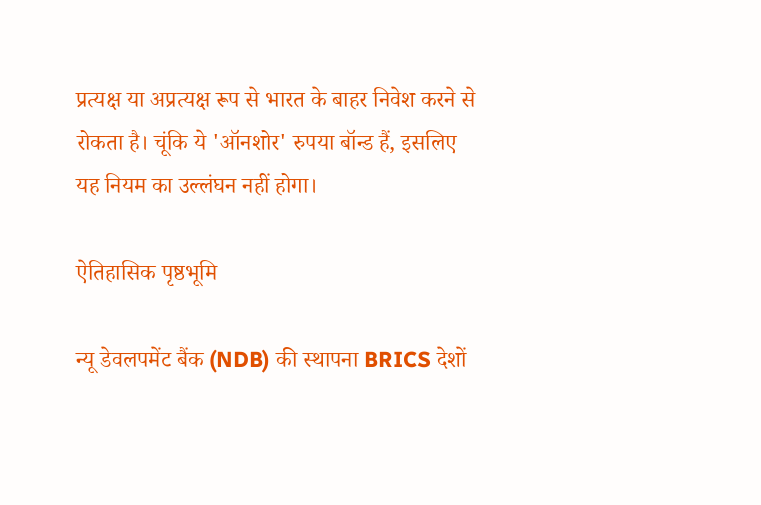प्रत्यक्ष या अप्रत्यक्ष रूप से भारत के बाहर निवेश करने से रोकता है। चूंकि ये 'ऑनशोर' रुपया बॉन्ड हैं, इसलिए यह नियम का उल्लंघन नहीं होगा।

ऐतिहासिक पृष्ठभूमि

न्यू डेवलपमेंट बैंक (NDB) की स्थापना BRICS देशों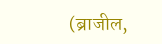(ब्राजील,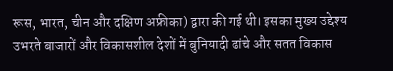रूस, भारत, चीन और दक्षिण अफ्रीका) द्वारा की गई थी। इसका मुख्य उद्देश्य उभरते बाजारों और विकासशील देशों में बुनियादी ढांचे और सतत विकास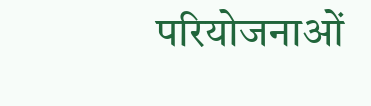परियोजनाओं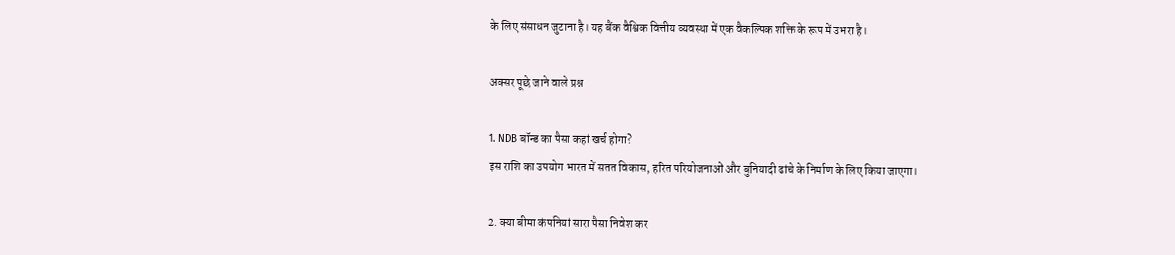के लिए संसाधन जुटाना है। यह बैंक वैश्विक वित्तीय व्यवस्था में एक वैकल्पिक शक्ति के रूप में उभरा है।

अक्सर पूछे जाने वाले प्रश्न

1. NDB बॉन्ड का पैसा कहां खर्च होगा?
इस राशि का उपयोग भारत में सतत विकास, हरित परियोजनाओं और बुनियादी ढांचे के निर्माण के लिए किया जाएगा।

2. क्या बीमा कंपनियां सारा पैसा निवेश कर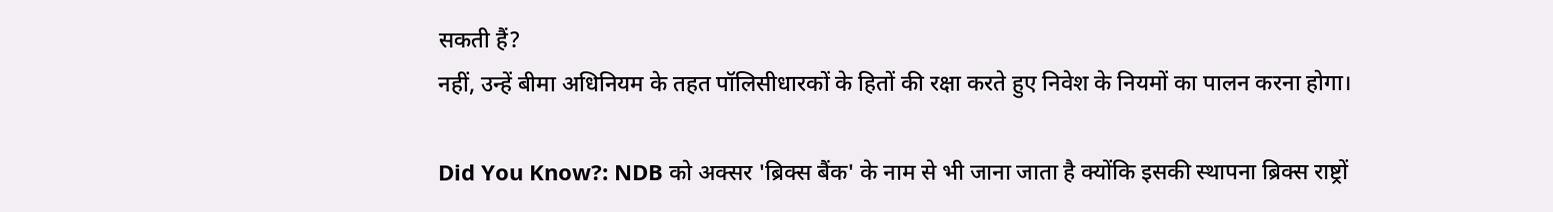सकती हैं?
नहीं, उन्हें बीमा अधिनियम के तहत पॉलिसीधारकों के हितों की रक्षा करते हुए निवेश के नियमों का पालन करना होगा।

Did You Know?: NDB को अक्सर 'ब्रिक्स बैंक' के नाम से भी जाना जाता है क्योंकि इसकी स्थापना ब्रिक्स राष्ट्रों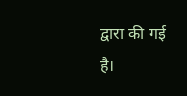द्वारा की गई है।